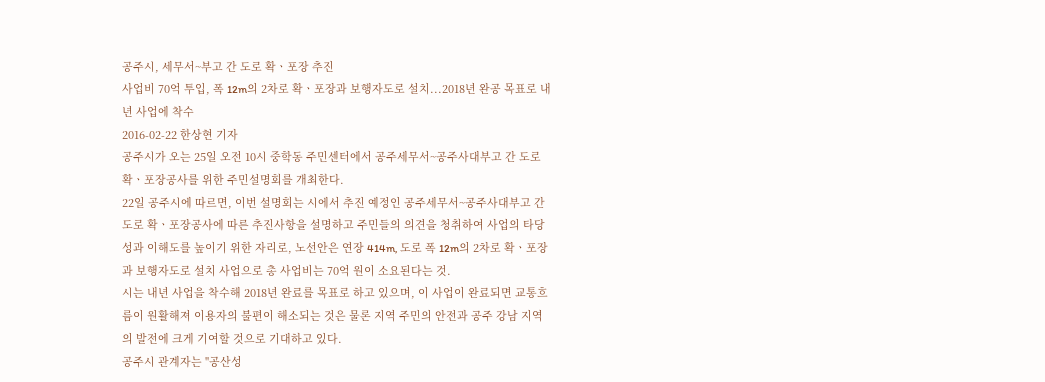공주시, 세무서~부고 간 도로 확ㆍ포장 추진
사업비 70억 투입, 폭 12m의 2차로 확ㆍ포장과 보행자도로 설치...2018년 완공 목표로 내년 사업에 착수
2016-02-22 한상현 기자
공주시가 오는 25일 오전 10시 중학동 주민센터에서 공주세무서~공주사대부고 간 도로 확ㆍ포장공사를 위한 주민설명회를 개최한다.
22일 공주시에 따르면, 이번 설명회는 시에서 추진 예정인 공주세무서~공주사대부고 간 도로 확ㆍ포장공사에 따른 추진사항을 설명하고 주민들의 의견을 청취하여 사업의 타당성과 이해도를 높이기 위한 자리로, 노선안은 연장 414m, 도로 폭 12m의 2차로 확ㆍ포장과 보행자도로 설치 사업으로 총 사업비는 70억 원이 소요된다는 것.
시는 내년 사업을 착수해 2018년 완료를 목표로 하고 있으며, 이 사업이 완료되면 교통흐름이 원활해져 이용자의 불편이 해소되는 것은 물론 지역 주민의 안전과 공주 강남 지역의 발전에 크게 기여할 것으로 기대하고 있다.
공주시 관계자는 "공산성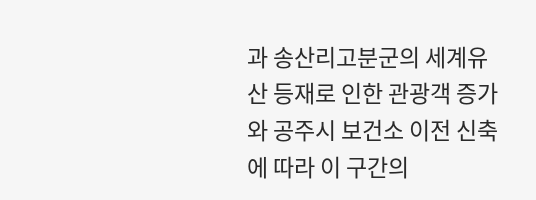과 송산리고분군의 세계유산 등재로 인한 관광객 증가와 공주시 보건소 이전 신축에 따라 이 구간의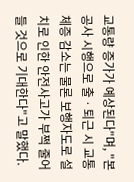교통량 증가가 예상된다"며, "본 공사 시행으로 출ㆍ퇴근 시 교통체증 감소는 물론 보행자도로 설치로 인한 안전사고가 부쩍 줄어들 것으로 기대한다"고 말했다.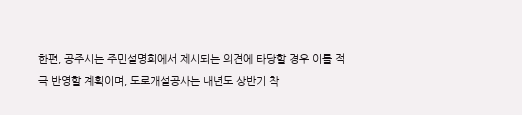한편, 공주시는 주민설명회에서 제시되는 의견에 타당할 경우 이를 적극 반영할 계획이며, 도로개설공사는 내년도 상반기 착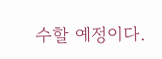수할 예정이다.